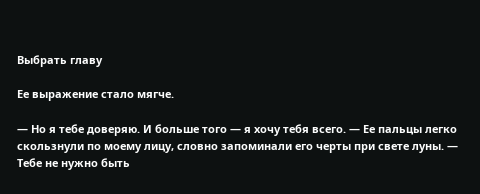Выбрать главу

Ее выражение стало мягче.

— Но я тебе доверяю. И больше того — я хочу тебя всего. — Ее пальцы легко скользнули по моему лицу, словно запоминали его черты при свете луны. — Тебе не нужно быть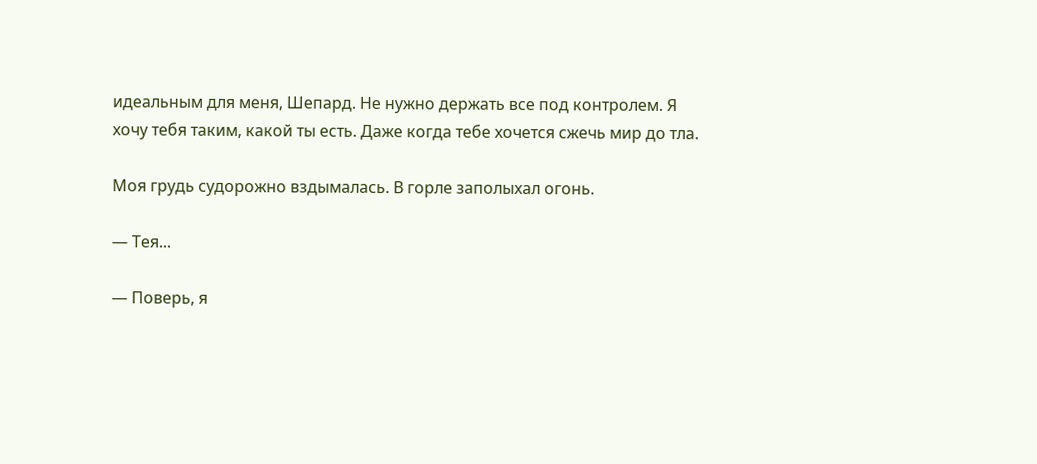идеальным для меня, Шепард. Не нужно держать все под контролем. Я хочу тебя таким, какой ты есть. Даже когда тебе хочется сжечь мир до тла.

Моя грудь судорожно вздымалась. В горле заполыхал огонь.

— Тея...

— Поверь, я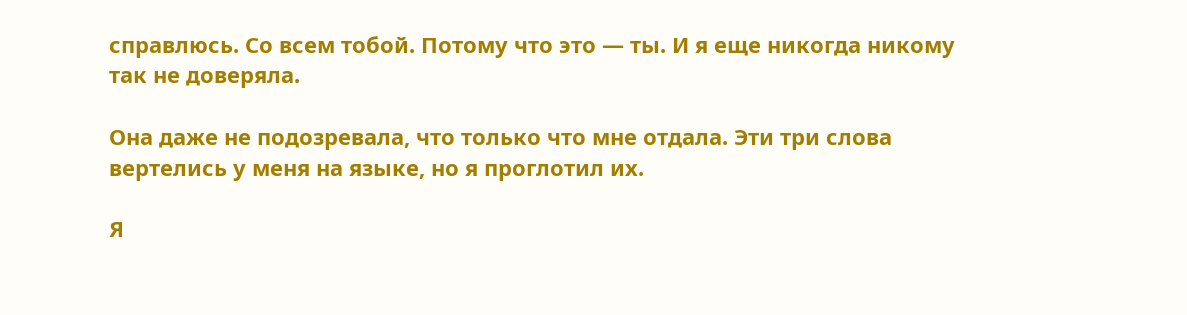справлюсь. Со всем тобой. Потому что это — ты. И я еще никогда никому так не доверяла.

Она даже не подозревала, что только что мне отдала. Эти три слова вертелись у меня на языке, но я проглотил их.

Я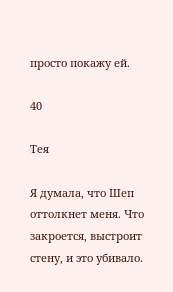просто покажу ей.

40

Тея

Я думала, что Шеп оттолкнет меня. Что закроется, выстроит стену, и это убивало.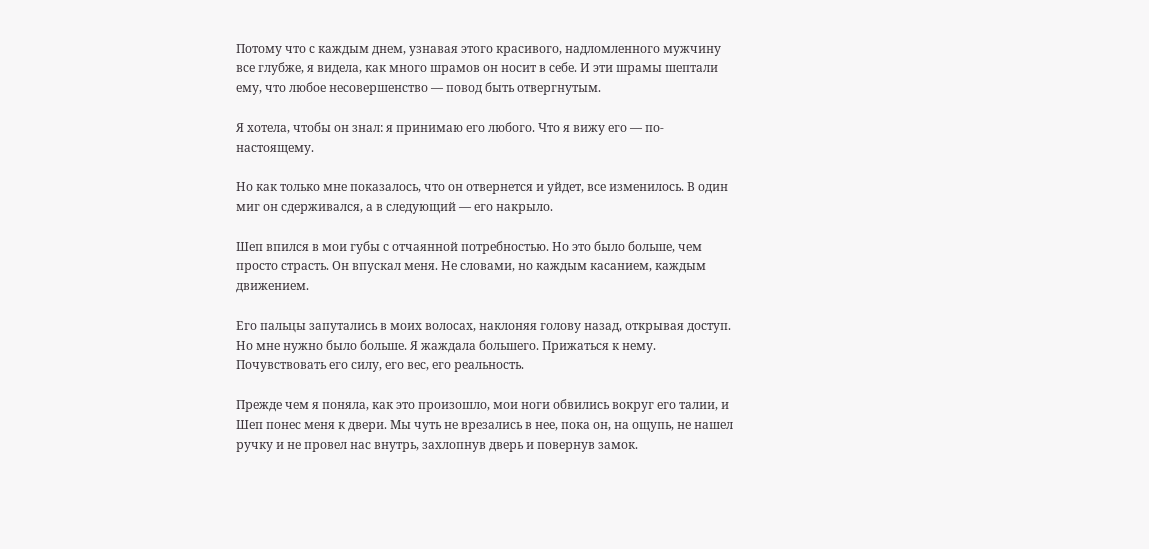Потому что с каждым днем, узнавая этого красивого, надломленного мужчину все глубже, я видела, как много шрамов он носит в себе. И эти шрамы шептали ему, что любое несовершенство — повод быть отвергнутым.

Я хотела, чтобы он знал: я принимаю его любого. Что я вижу его — по-настоящему.

Но как только мне показалось, что он отвернется и уйдет, все изменилось. В один миг он сдерживался, а в следующий — его накрыло.

Шеп впился в мои губы с отчаянной потребностью. Но это было больше, чем просто страсть. Он впускал меня. Не словами, но каждым касанием, каждым движением.

Его пальцы запутались в моих волосах, наклоняя голову назад, открывая доступ. Но мне нужно было больше. Я жаждала большего. Прижаться к нему. Почувствовать его силу, его вес, его реальность.

Прежде чем я поняла, как это произошло, мои ноги обвились вокруг его талии, и Шеп понес меня к двери. Мы чуть не врезались в нее, пока он, на ощупь, не нашел ручку и не провел нас внутрь, захлопнув дверь и повернув замок.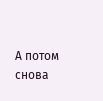А потом снова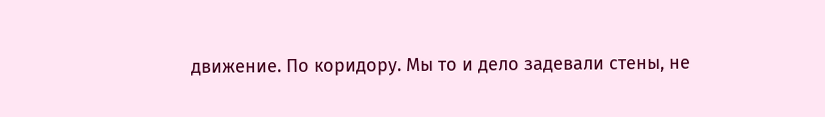движение. По коридору. Мы то и дело задевали стены, не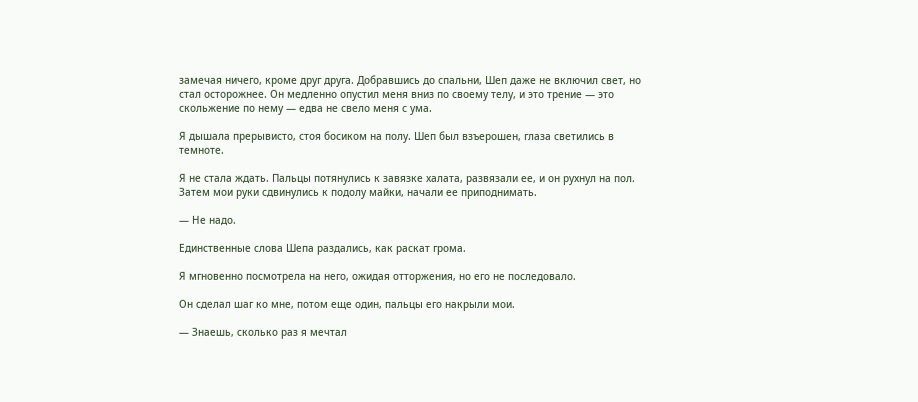замечая ничего, кроме друг друга. Добравшись до спальни, Шеп даже не включил свет, но стал осторожнее. Он медленно опустил меня вниз по своему телу, и это трение — это скольжение по нему — едва не свело меня с ума.

Я дышала прерывисто, стоя босиком на полу. Шеп был взъерошен, глаза светились в темноте.

Я не стала ждать. Пальцы потянулись к завязке халата, развязали ее, и он рухнул на пол. Затем мои руки сдвинулись к подолу майки, начали ее приподнимать.

— Не надо.

Единственные слова Шепа раздались, как раскат грома.

Я мгновенно посмотрела на него, ожидая отторжения, но его не последовало.

Он сделал шаг ко мне, потом еще один, пальцы его накрыли мои.

— Знаешь, сколько раз я мечтал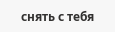снять с тебя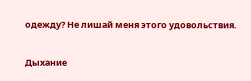одежду? Не лишай меня этого удовольствия.

Дыхание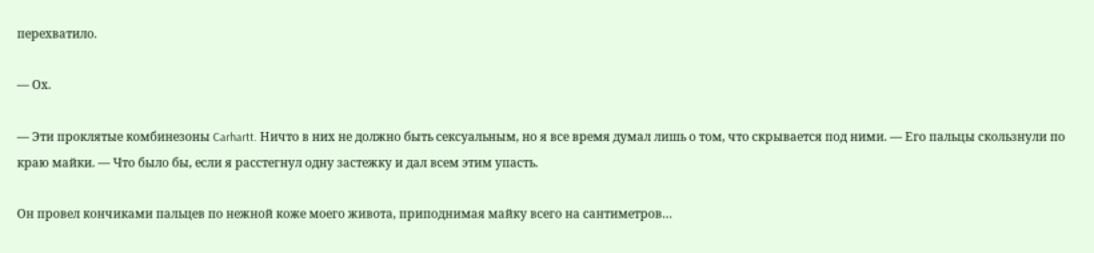перехватило.

— Ох.

— Эти проклятые комбинезоны Carhartt. Ничто в них не должно быть сексуальным, но я все время думал лишь о том, что скрывается под ними. — Его пальцы скользнули по краю майки. — Что было бы, если я расстегнул одну застежку и дал всем этим упасть.

Он провел кончиками пальцев по нежной коже моего живота, приподнимая майку всего на сантиметров…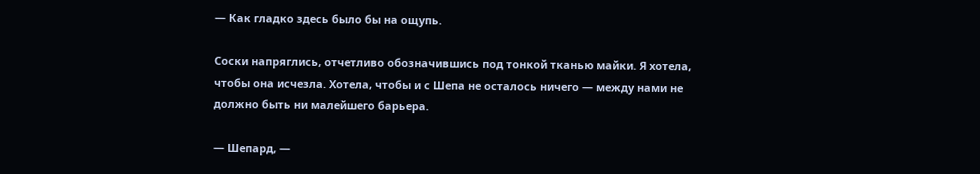— Как гладко здесь было бы на ощупь.

Соски напряглись, отчетливо обозначившись под тонкой тканью майки. Я хотела, чтобы она исчезла. Хотела, чтобы и с Шепа не осталось ничего — между нами не должно быть ни малейшего барьера.

— Шепард, —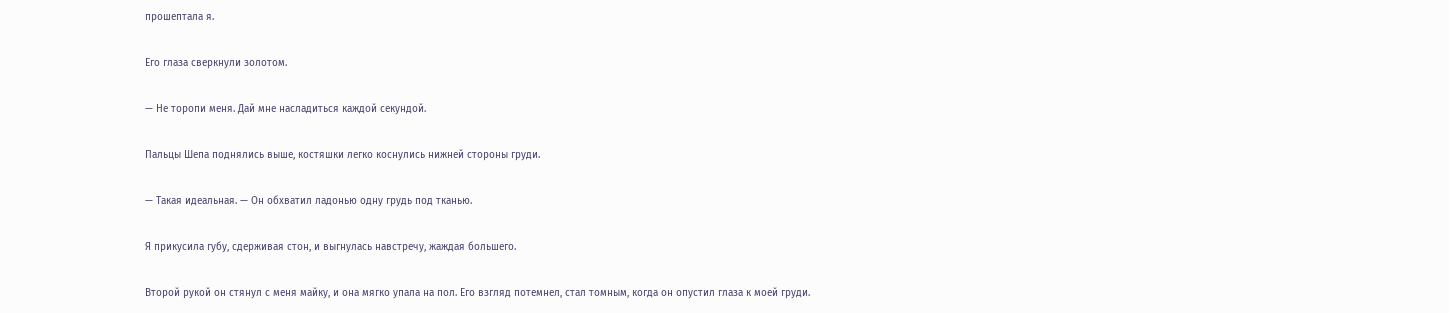прошептала я.

Его глаза сверкнули золотом.

— Не торопи меня. Дай мне насладиться каждой секундой.

Пальцы Шепа поднялись выше, костяшки легко коснулись нижней стороны груди.

— Такая идеальная. — Он обхватил ладонью одну грудь под тканью.

Я прикусила губу, сдерживая стон, и выгнулась навстречу, жаждая большего.

Второй рукой он стянул с меня майку, и она мягко упала на пол. Его взгляд потемнел, стал томным, когда он опустил глаза к моей груди.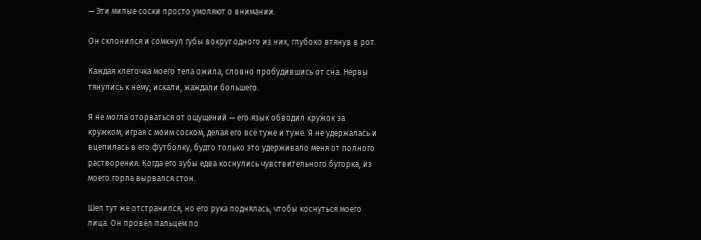— Эти милые соски просто умоляют о внимании.

Он склонился и сомкнул губы вокруг одного из них, глубоко втянув в рот.

Каждая клеточка моего тела ожила, словно пробудившись от сна. Нервы тянулись к нему, искали, жаждали большего.

Я не могла оторваться от ощущений — его язык обводил кружок за кружком, играя с моим соском, делая его всё туже и туже. Я не удержалась и вцепилась в его футболку, будто только это удерживало меня от полного растворения. Когда его зубы едва коснулись чувствительного бугорка, из моего горла вырвался стон.

Шеп тут же отстранился, но его рука поднялась, чтобы коснуться моего лица. Он провёл пальцем по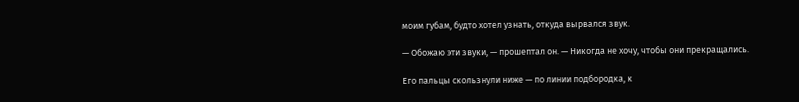моим губам, будто хотел узнать, откуда вырвался звук.

— Обожаю эти звуки, — прошептал он. — Никогда не хочу, чтобы они прекращались.

Его пальцы скользнули ниже — по линии подбородка, к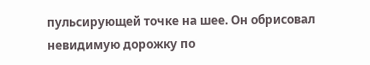пульсирующей точке на шее. Он обрисовал невидимую дорожку по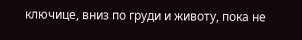ключице, вниз по груди и животу, пока не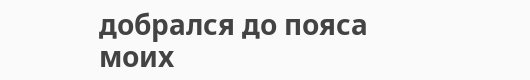добрался до пояса моих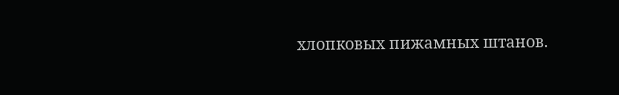хлопковых пижамных штанов.